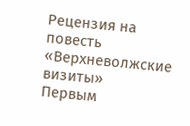Рецензия на повесть «Верхневолжские визиты»
Первым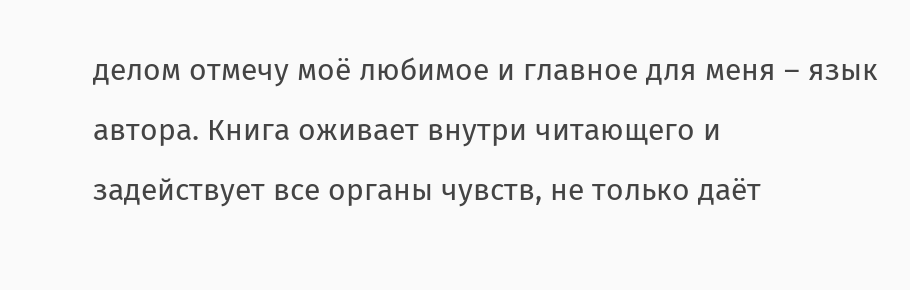делом отмечу моё любимое и главное для меня – язык автора. Книга оживает внутри читающего и задействует все органы чувств, не только даёт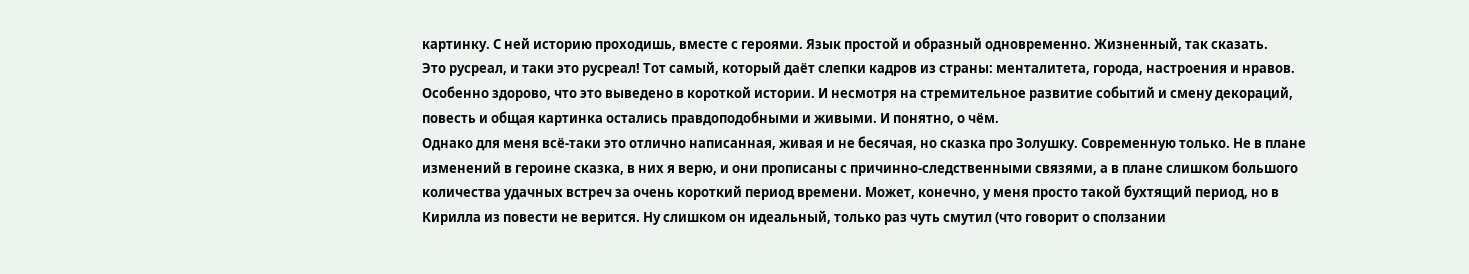картинку. С ней историю проходишь, вместе с героями. Язык простой и образный одновременно. Жизненный, так сказать.
Это русреал, и таки это русреал! Тот самый, который даёт слепки кадров из страны: менталитета, города, настроения и нравов. Особенно здорово, что это выведено в короткой истории. И несмотря на стремительное развитие событий и смену декораций, повесть и общая картинка остались правдоподобными и живыми. И понятно, о чём.
Однако для меня всё-таки это отлично написанная, живая и не бесячая, но сказка про Золушку. Современную только. Не в плане изменений в героине сказка, в них я верю, и они прописаны с причинно-следственными связями, а в плане слишком большого количества удачных встреч за очень короткий период времени. Может, конечно, у меня просто такой бухтящий период, но в Кирилла из повести не верится. Ну слишком он идеальный, только раз чуть смутил (что говорит о сползании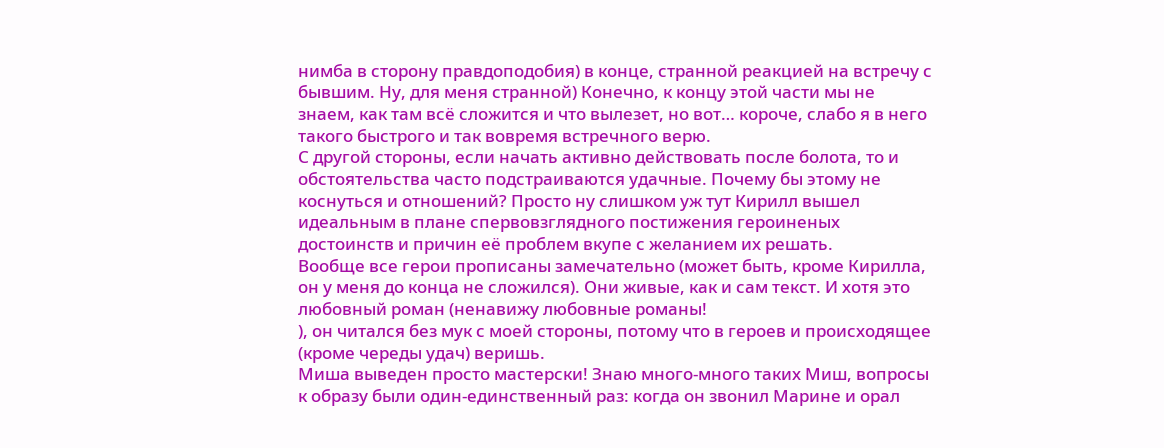нимба в сторону правдоподобия) в конце, странной реакцией на встречу с бывшим. Ну, для меня странной) Конечно, к концу этой части мы не знаем, как там всё сложится и что вылезет, но вот… короче, слабо я в него такого быстрого и так вовремя встречного верю.
С другой стороны, если начать активно действовать после болота, то и обстоятельства часто подстраиваются удачные. Почему бы этому не коснуться и отношений? Просто ну слишком уж тут Кирилл вышел идеальным в плане спервовзглядного постижения героиненых достоинств и причин её проблем вкупе с желанием их решать.
Вообще все герои прописаны замечательно (может быть, кроме Кирилла, он у меня до конца не сложился). Они живые, как и сам текст. И хотя это любовный роман (ненавижу любовные романы!
), он читался без мук с моей стороны, потому что в героев и происходящее (кроме череды удач) веришь.
Миша выведен просто мастерски! Знаю много-много таких Миш, вопросы к образу были один-единственный раз: когда он звонил Марине и орал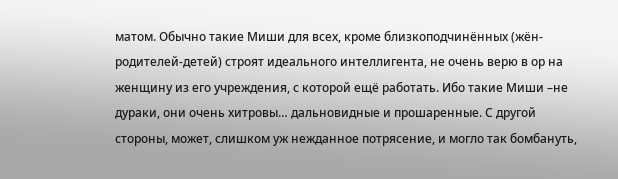матом. Обычно такие Миши для всех, кроме близкоподчинённых (жён-родителей-детей) строят идеального интеллигента, не очень верю в ор на женщину из его учреждения, с которой ещё работать. Ибо такие Миши –не дураки, они очень хитровы… дальновидные и прошаренные. С другой стороны, может, слишком уж нежданное потрясение, и могло так бомбануть,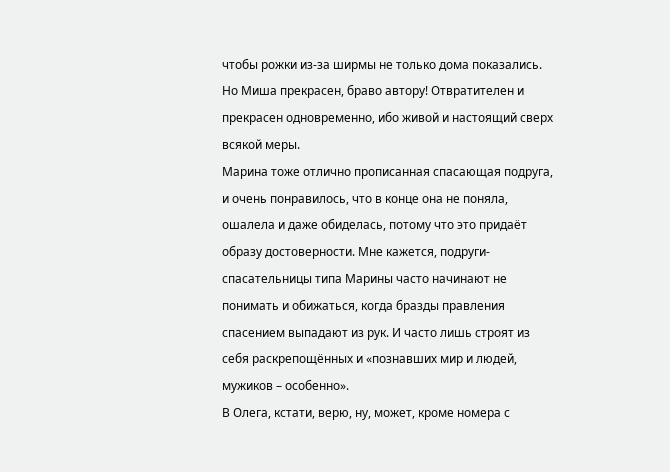чтобы рожки из-за ширмы не только дома показались.
Но Миша прекрасен, браво автору! Отвратителен и прекрасен одновременно, ибо живой и настоящий сверх всякой меры.
Марина тоже отлично прописанная спасающая подруга, и очень понравилось, что в конце она не поняла, ошалела и даже обиделась, потому что это придаёт образу достоверности. Мне кажется, подруги-спасательницы типа Марины часто начинают не понимать и обижаться, когда бразды правления спасением выпадают из рук. И часто лишь строят из себя раскрепощённых и «познавших мир и людей, мужиков – особенно».
В Олега, кстати, верю, ну, может, кроме номера с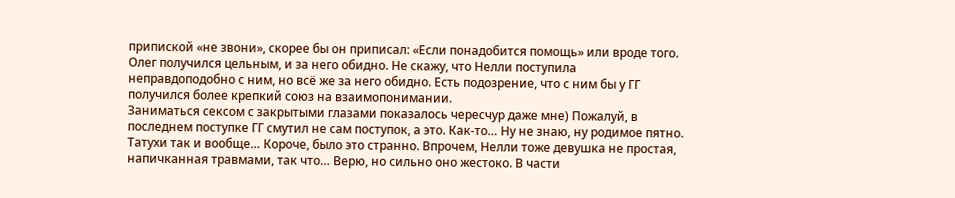припиской «не звони», скорее бы он приписал: «Если понадобится помощь» или вроде того. Олег получился цельным, и за него обидно. Не скажу, что Нелли поступила неправдоподобно с ним, но всё же за него обидно. Есть подозрение, что с ним бы у ГГ получился более крепкий союз на взаимопонимании.
Заниматься сексом с закрытыми глазами показалось чересчур даже мне) Пожалуй, в последнем поступке ГГ смутил не сам поступок, а это. Как-то… Ну не знаю, ну родимое пятно. Татухи так и вообще… Короче, было это странно. Впрочем, Нелли тоже девушка не простая, напичканная травмами, так что… Верю, но сильно оно жестоко. В части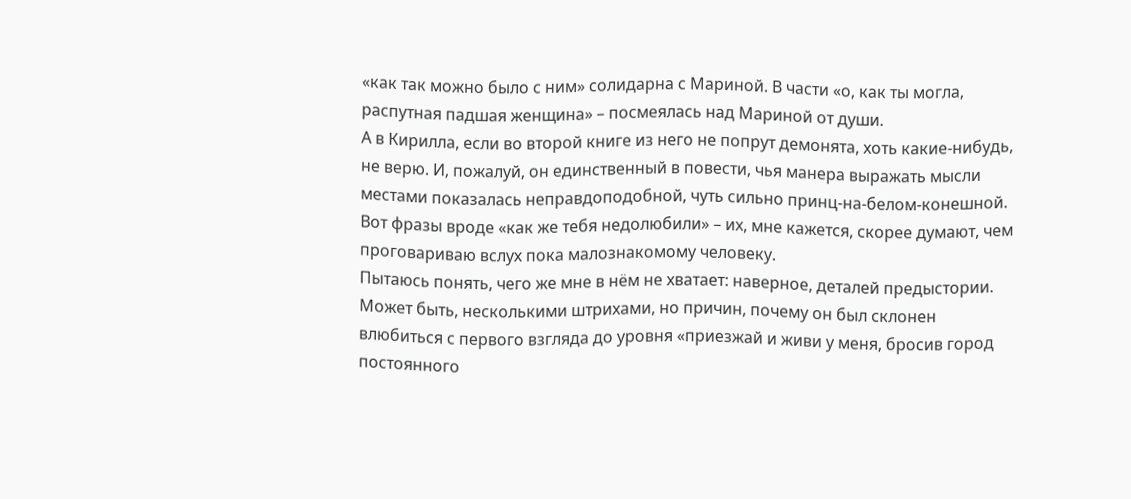«как так можно было с ним» солидарна с Мариной. В части «о, как ты могла, распутная падшая женщина» – посмеялась над Мариной от души.
А в Кирилла, если во второй книге из него не попрут демонята, хоть какие-нибудь, не верю. И, пожалуй, он единственный в повести, чья манера выражать мысли местами показалась неправдоподобной, чуть сильно принц-на-белом-конешной. Вот фразы вроде «как же тебя недолюбили» – их, мне кажется, скорее думают, чем проговариваю вслух пока малознакомому человеку.
Пытаюсь понять, чего же мне в нём не хватает: наверное, деталей предыстории. Может быть, несколькими штрихами, но причин, почему он был склонен влюбиться с первого взгляда до уровня «приезжай и живи у меня, бросив город постоянного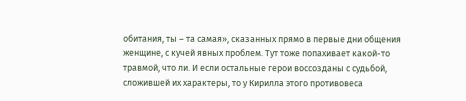обитания, ты – та самая», сказанных прямо в первые дни общения женщине, с кучей явных проблем. Тут тоже попахивает какой-то травмой, что ли. И если остальные герои воссозданы с судьбой, сложившей их характеры, то у Кирилла этого противовеса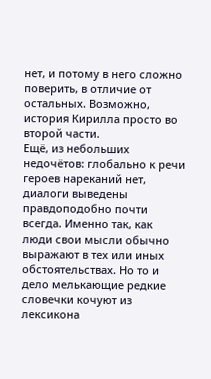нет, и потому в него сложно поверить, в отличие от остальных. Возможно, история Кирилла просто во второй части.
Ещё, из небольших недочётов: глобально к речи героев нареканий нет, диалоги выведены правдоподобно почти всегда. Именно так, как люди свои мысли обычно выражают в тех или иных обстоятельствах. Но то и дело мелькающие редкие словечки кочуют из лексикона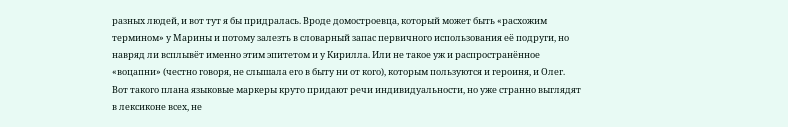разных людей, и вот тут я бы придралась. Вроде домостроевца, который может быть «расхожим термином» у Марины и потому залезть в словарный запас первичного использования её подруги, но навряд ли всплывёт именно этим эпитетом и у Кирилла. Или не такое уж и распространённое «воцапни» (честно говоря, не слышала его в быту ни от кого), которым пользуются и героиня, и Олег. Вот такого плана языковые маркеры круто придают речи индивидуальности, но уже странно выглядят в лексиконе всех, не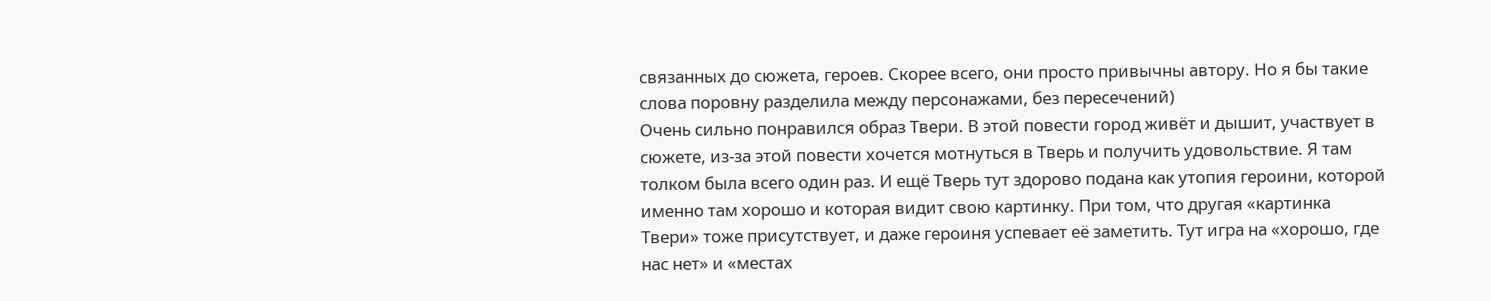связанных до сюжета, героев. Скорее всего, они просто привычны автору. Но я бы такие слова поровну разделила между персонажами, без пересечений)
Очень сильно понравился образ Твери. В этой повести город живёт и дышит, участвует в сюжете, из-за этой повести хочется мотнуться в Тверь и получить удовольствие. Я там толком была всего один раз. И ещё Тверь тут здорово подана как утопия героини, которой именно там хорошо и которая видит свою картинку. При том, что другая «картинка Твери» тоже присутствует, и даже героиня успевает её заметить. Тут игра на «хорошо, где нас нет» и «местах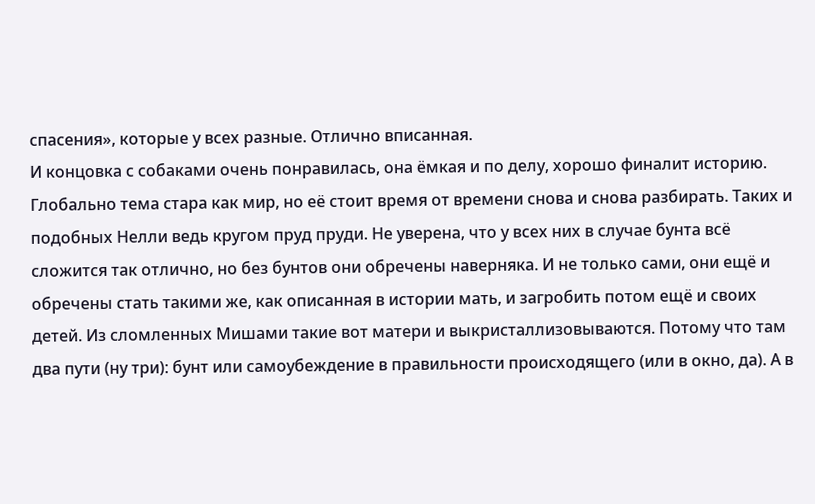спасения», которые у всех разные. Отлично вписанная.
И концовка с собаками очень понравилась, она ёмкая и по делу, хорошо финалит историю.
Глобально тема стара как мир, но её стоит время от времени снова и снова разбирать. Таких и подобных Нелли ведь кругом пруд пруди. Не уверена, что у всех них в случае бунта всё сложится так отлично, но без бунтов они обречены наверняка. И не только сами, они ещё и обречены стать такими же, как описанная в истории мать, и загробить потом ещё и своих детей. Из сломленных Мишами такие вот матери и выкристаллизовываются. Потому что там два пути (ну три): бунт или самоубеждение в правильности происходящего (или в окно, да). А в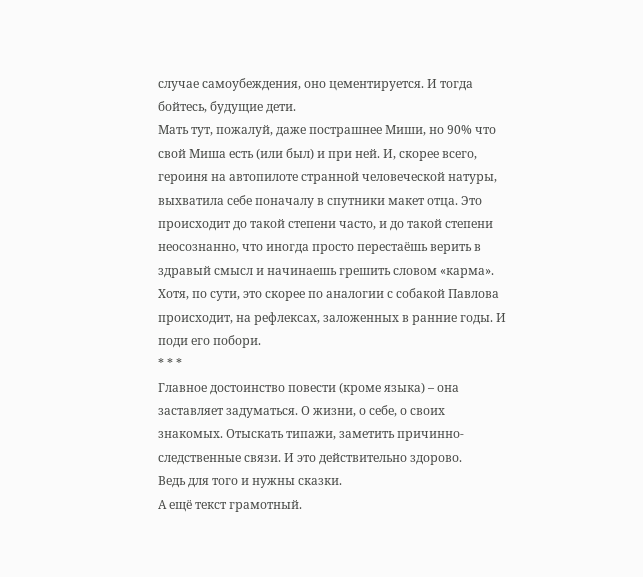случае самоубеждения, оно цементируется. И тогда бойтесь, будущие дети.
Мать тут, пожалуй, даже пострашнее Миши, но 90% что свой Миша есть (или был) и при ней. И, скорее всего, героиня на автопилоте странной человеческой натуры, выхватила себе поначалу в спутники макет отца. Это происходит до такой степени часто, и до такой степени неосознанно, что иногда просто перестаёшь верить в здравый смысл и начинаешь грешить словом «карма». Хотя, по сути, это скорее по аналогии с собакой Павлова происходит, на рефлексах, заложенных в ранние годы. И поди его побори.
* * *
Главное достоинство повести (кроме языка) – она заставляет задуматься. О жизни, о себе, о своих знакомых. Отыскать типажи, заметить причинно-следственные связи. И это действительно здорово.
Ведь для того и нужны сказки.
А ещё текст грамотный.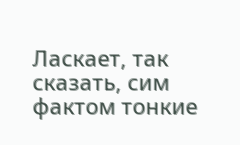Ласкает, так сказать, сим фактом тонкие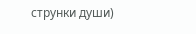струнки души)